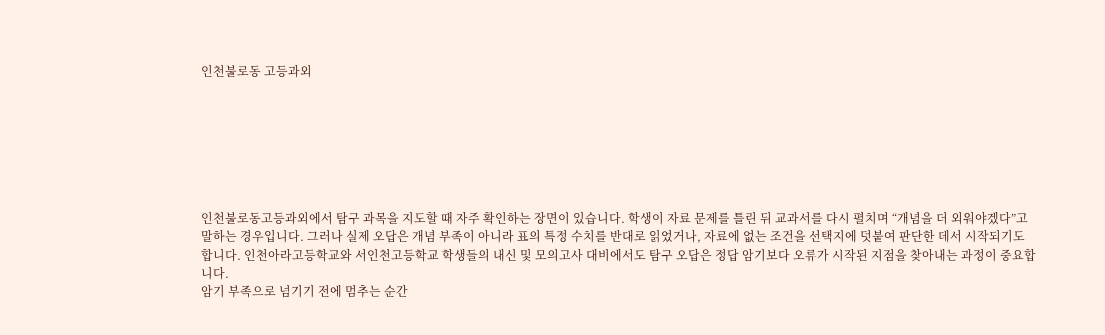인천불로동 고등과외







인천불로동고등과외에서 탐구 과목을 지도할 때 자주 확인하는 장면이 있습니다. 학생이 자료 문제를 틀린 뒤 교과서를 다시 펼치며 “개념을 더 외워야겠다”고 말하는 경우입니다. 그러나 실제 오답은 개념 부족이 아니라 표의 특정 수치를 반대로 읽었거나, 자료에 없는 조건을 선택지에 덧붙여 판단한 데서 시작되기도 합니다. 인천아라고등학교와 서인천고등학교 학생들의 내신 및 모의고사 대비에서도 탐구 오답은 정답 암기보다 오류가 시작된 지점을 찾아내는 과정이 중요합니다.
암기 부족으로 넘기기 전에 멈추는 순간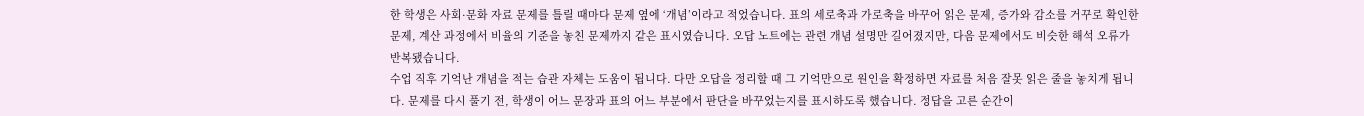한 학생은 사회·문화 자료 문제를 틀릴 때마다 문제 옆에 ‘개념’이라고 적었습니다. 표의 세로축과 가로축을 바꾸어 읽은 문제, 증가와 감소를 거꾸로 확인한 문제, 계산 과정에서 비율의 기준을 놓친 문제까지 같은 표시였습니다. 오답 노트에는 관련 개념 설명만 길어졌지만, 다음 문제에서도 비슷한 해석 오류가 반복됐습니다.
수업 직후 기억난 개념을 적는 습관 자체는 도움이 됩니다. 다만 오답을 정리할 때 그 기억만으로 원인을 확정하면 자료를 처음 잘못 읽은 줄을 놓치게 됩니다. 문제를 다시 풀기 전, 학생이 어느 문장과 표의 어느 부분에서 판단을 바꾸었는지를 표시하도록 했습니다. 정답을 고른 순간이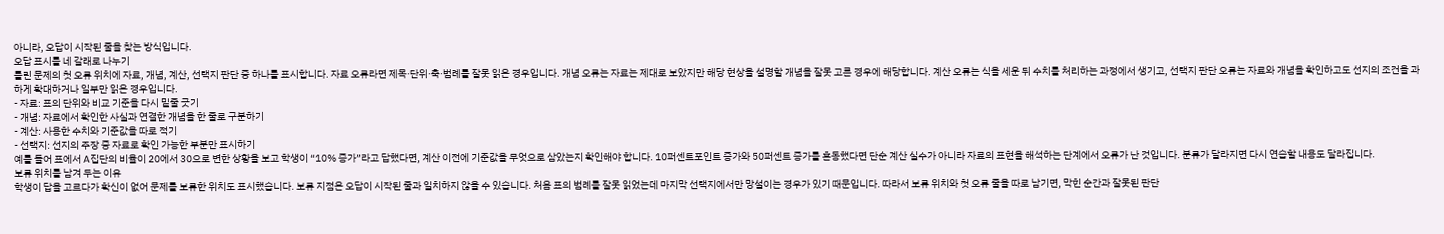아니라, 오답이 시작된 줄을 찾는 방식입니다.
오답 표시를 네 갈래로 나누기
틀린 문제의 첫 오류 위치에 자료, 개념, 계산, 선택지 판단 중 하나를 표시합니다. 자료 오류라면 제목·단위·축·범례를 잘못 읽은 경우입니다. 개념 오류는 자료는 제대로 보았지만 해당 현상을 설명할 개념을 잘못 고른 경우에 해당합니다. 계산 오류는 식을 세운 뒤 수치를 처리하는 과정에서 생기고, 선택지 판단 오류는 자료와 개념을 확인하고도 선지의 조건을 과하게 확대하거나 일부만 읽은 경우입니다.
- 자료: 표의 단위와 비교 기준을 다시 밑줄 긋기
- 개념: 자료에서 확인한 사실과 연결한 개념을 한 줄로 구분하기
- 계산: 사용한 수치와 기준값을 따로 적기
- 선택지: 선지의 주장 중 자료로 확인 가능한 부분만 표시하기
예를 들어 표에서 A집단의 비율이 20에서 30으로 변한 상황을 보고 학생이 “10% 증가”라고 답했다면, 계산 이전에 기준값을 무엇으로 삼았는지 확인해야 합니다. 10퍼센트포인트 증가와 50퍼센트 증가를 혼동했다면 단순 계산 실수가 아니라 자료의 표현을 해석하는 단계에서 오류가 난 것입니다. 분류가 달라지면 다시 연습할 내용도 달라집니다.
보류 위치를 남겨 두는 이유
학생이 답을 고르다가 확신이 없어 문제를 보류한 위치도 표시했습니다. 보류 지점은 오답이 시작된 줄과 일치하지 않을 수 있습니다. 처음 표의 범례를 잘못 읽었는데 마지막 선택지에서만 망설이는 경우가 있기 때문입니다. 따라서 보류 위치와 첫 오류 줄을 따로 남기면, 막힌 순간과 잘못된 판단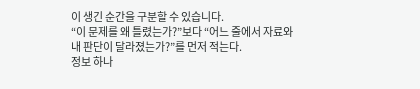이 생긴 순간을 구분할 수 있습니다.
“이 문제를 왜 틀렸는가?”보다 “어느 줄에서 자료와 내 판단이 달라졌는가?”를 먼저 적는다.
정보 하나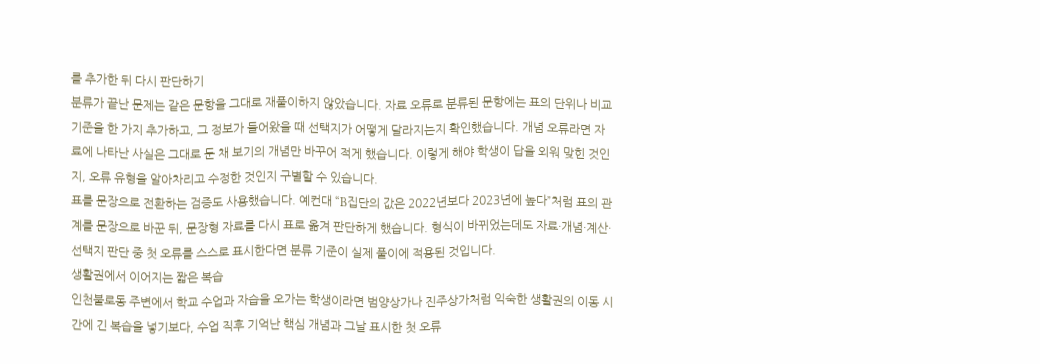를 추가한 뒤 다시 판단하기
분류가 끝난 문제는 같은 문항을 그대로 재풀이하지 않았습니다. 자료 오류로 분류된 문항에는 표의 단위나 비교 기준을 한 가지 추가하고, 그 정보가 들어왔을 때 선택지가 어떻게 달라지는지 확인했습니다. 개념 오류라면 자료에 나타난 사실은 그대로 둔 채 보기의 개념만 바꾸어 적게 했습니다. 이렇게 해야 학생이 답을 외워 맞힌 것인지, 오류 유형을 알아차리고 수정한 것인지 구별할 수 있습니다.
표를 문장으로 전환하는 검증도 사용했습니다. 예컨대 “B집단의 값은 2022년보다 2023년에 높다”처럼 표의 관계를 문장으로 바꾼 뒤, 문장형 자료를 다시 표로 옮겨 판단하게 했습니다. 형식이 바뀌었는데도 자료·개념·계산·선택지 판단 중 첫 오류를 스스로 표시한다면 분류 기준이 실제 풀이에 적용된 것입니다.
생활권에서 이어지는 짧은 복습
인천불로동 주변에서 학교 수업과 자습을 오가는 학생이라면 범양상가나 진주상가처럼 익숙한 생활권의 이동 시간에 긴 복습을 넣기보다, 수업 직후 기억난 핵심 개념과 그날 표시한 첫 오류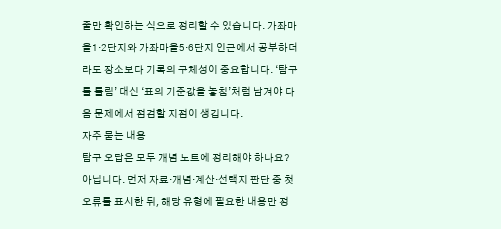줄만 확인하는 식으로 정리할 수 있습니다. 가좌마을1·2단지와 가좌마을5·6단지 인근에서 공부하더라도 장소보다 기록의 구체성이 중요합니다. ‘탐구를 틀림’ 대신 ‘표의 기준값을 놓침’처럼 남겨야 다음 문제에서 점검할 지점이 생깁니다.
자주 묻는 내용
탐구 오답은 모두 개념 노트에 정리해야 하나요?
아닙니다. 먼저 자료·개념·계산·선택지 판단 중 첫 오류를 표시한 뒤, 해당 유형에 필요한 내용만 정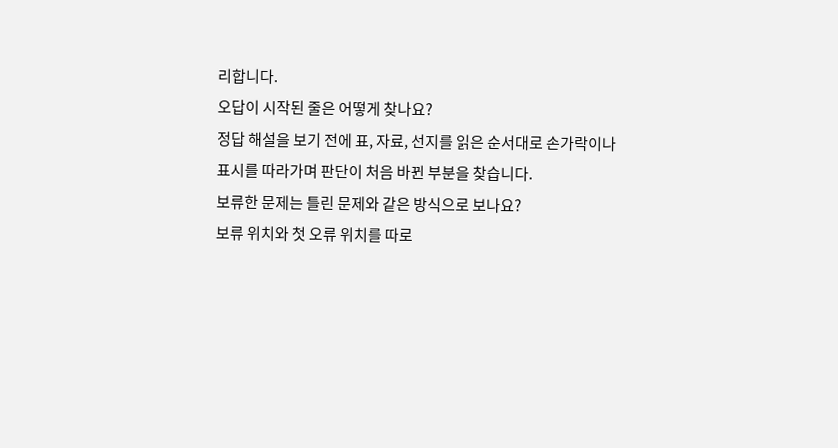리합니다.
오답이 시작된 줄은 어떻게 찾나요?
정답 해설을 보기 전에 표, 자료, 선지를 읽은 순서대로 손가락이나 표시를 따라가며 판단이 처음 바뀐 부분을 찾습니다.
보류한 문제는 틀린 문제와 같은 방식으로 보나요?
보류 위치와 첫 오류 위치를 따로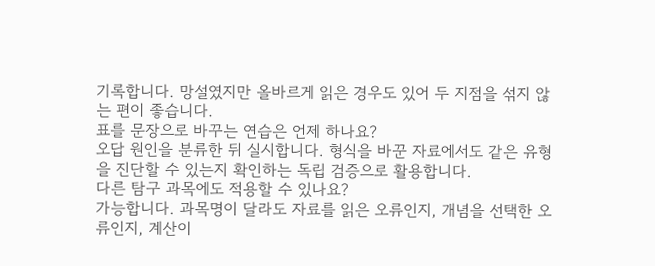기록합니다. 망설였지만 올바르게 읽은 경우도 있어 두 지점을 섞지 않는 편이 좋습니다.
표를 문장으로 바꾸는 연습은 언제 하나요?
오답 원인을 분류한 뒤 실시합니다. 형식을 바꾼 자료에서도 같은 유형을 진단할 수 있는지 확인하는 독립 검증으로 활용합니다.
다른 탐구 과목에도 적용할 수 있나요?
가능합니다. 과목명이 달라도 자료를 읽은 오류인지, 개념을 선택한 오류인지, 계산이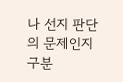나 선지 판단의 문제인지 구분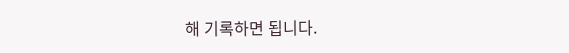해 기록하면 됩니다.